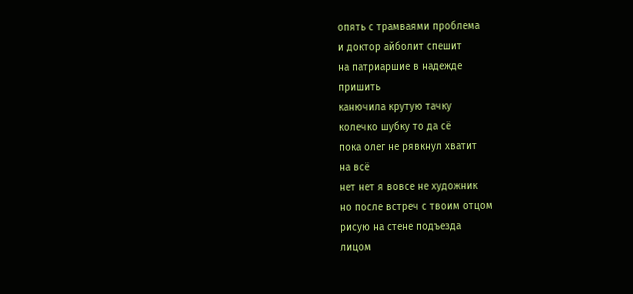опять с трамваями проблема
и доктор айболит спешит
на патриаршие в надежде
пришить
канючила крутую тачку
колечко шубку то да сё
пока олег не рявкнул хватит
на всё
нет нет я вовсе не художник
но после встреч с твоим отцом
рисую на стене подъезда
лицом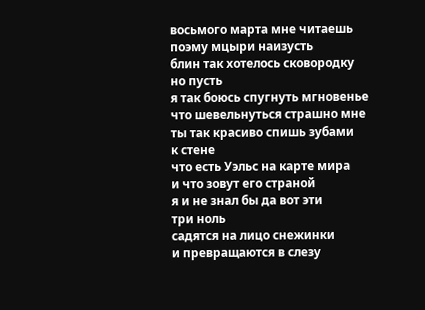восьмого марта мне читаешь
поэму мцыри наизусть
блин так хотелось сковородку
но пусть
я так боюсь спугнуть мгновенье
что шевельнуться страшно мне
ты так красиво спишь зубами
к стене
что есть Уэльс на карте мира
и что зовут его страной
я и не знал бы да вот эти
три ноль
садятся на лицо снежинки
и превращаются в слезу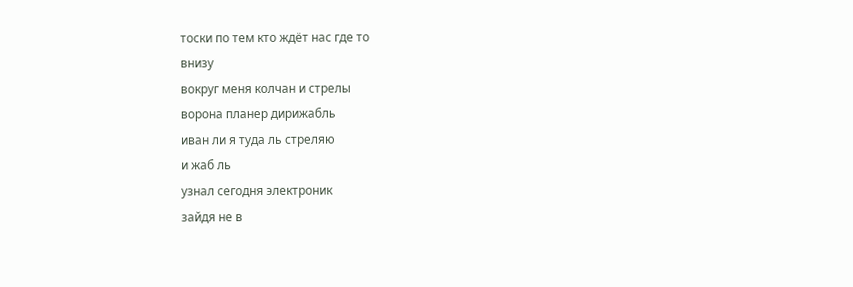тоски по тем кто ждёт нас где то
внизу
вокруг меня колчан и стрелы
ворона планер дирижабль
иван ли я туда ль стреляю
и жаб ль
узнал сегодня электроник
зайдя не в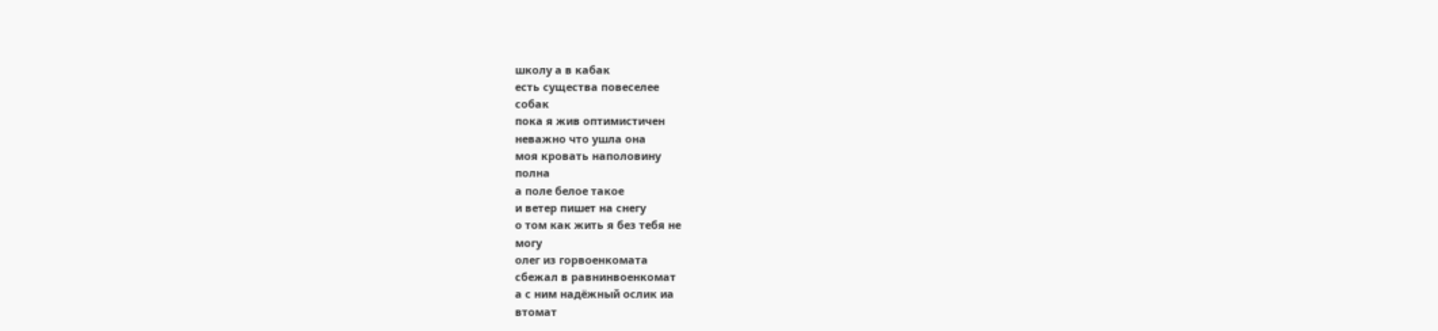школу а в кабак
есть существа повеселее
собак
пока я жив оптимистичен
неважно что ушла она
моя кровать наполовину
полна
а поле белое такое
и ветер пишет на снегу
о том как жить я без тебя не
могу
олег из горвоенкомата
сбежал в равнинвоенкомат
а с ним надёжный ослик иа
втомат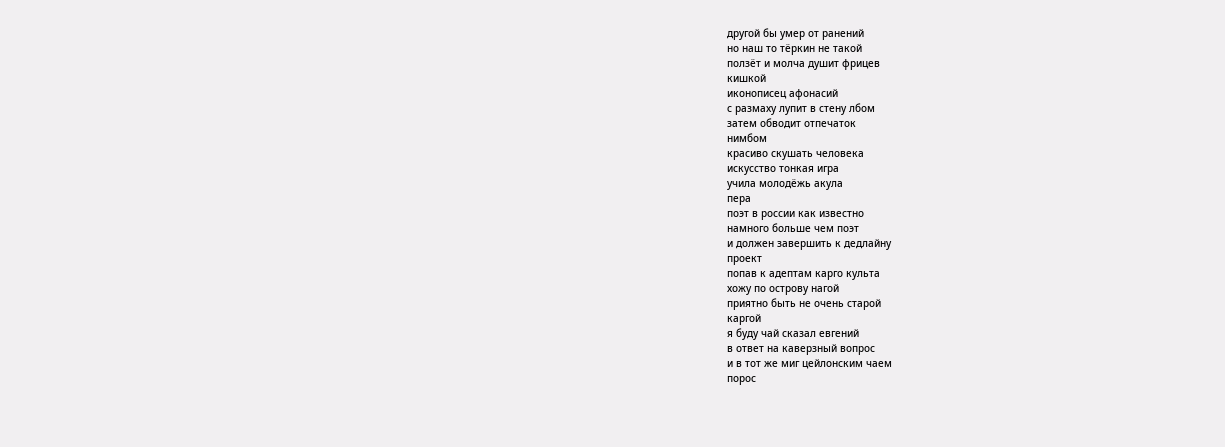другой бы умер от ранений
но наш то тёркин не такой
ползёт и молча душит фрицев
кишкой
иконописец афонасий
с размаху лупит в стену лбом
затем обводит отпечаток
нимбом
красиво скушать человека
искусство тонкая игра
учила молодёжь акула
пера
поэт в россии как известно
намного больше чем поэт
и должен завершить к дедлайну
проект
попав к адептам карго культа
хожу по острову нагой
приятно быть не очень старой
каргой
я буду чай сказал евгений
в ответ на каверзный вопрос
и в тот же миг цейлонским чаем
порос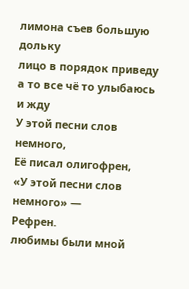лимона съев большую дольку
лицо в порядок приведу
а то все чё то улыбаюсь
и жду
У этой песни слов немного,
Её писал олигофрен,
«У этой песни слов немного» —
Рефрен.
любимы были мной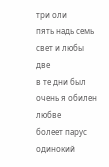три оли
пять надь семь свет и любы две
в те дни был очень я обилен
любве
болеет парус одинокий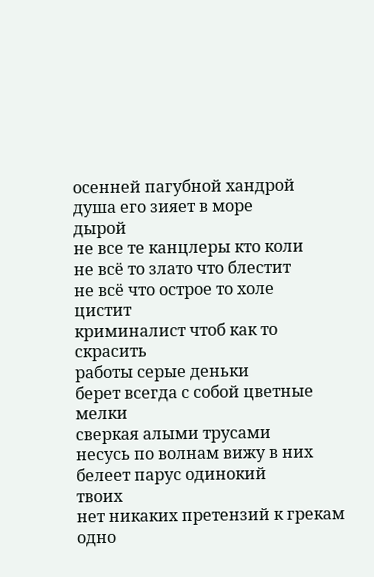осенней пагубной хандрой
душа его зияет в море
дырой
не все те канцлеры кто коли
не всё то злато что блестит
не всё что острое то холе
цистит
криминалист чтоб как то скрасить
работы серые деньки
берет всегда с собой цветные
мелки
сверкая алыми трусами
несусь по волнам вижу в них
белеет парус одинокий
твоих
нет никаких претензий к грекам
одно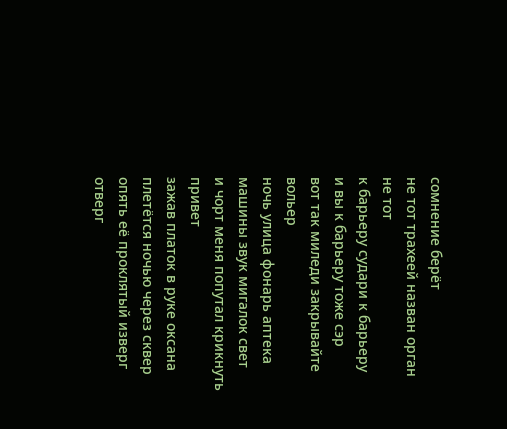сомнение берёт
не тот трахеей назван орган
не тот
к барьеру судари к барьеру
и вы к барьеру тоже сэр
вот так миледи закрывайте
вольер
ночь улица фонарь аптека
машины звук мигалок свет
и чорт меня попутал крикнуть
привет
зажав платок в руке оксана
плетётся ночью через сквер
опять её проклятый изверг
отверг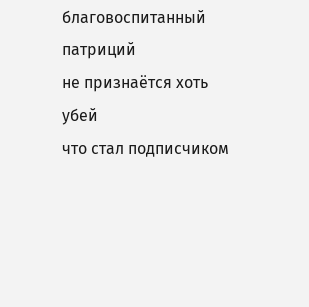благовоспитанный патриций
не признаётся хоть убей
что стал подписчиком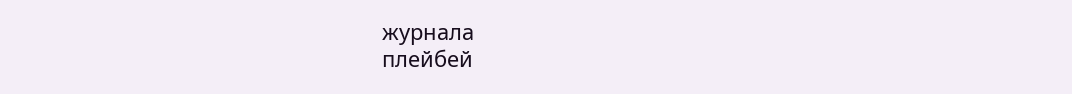журнала
плейбей